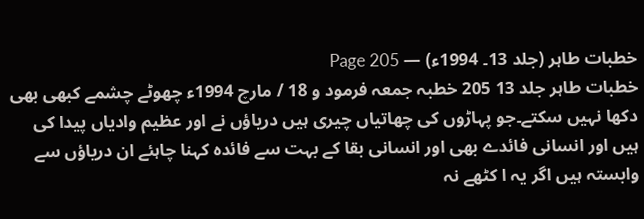خطبات طاہر (جلد 13۔ 1994ء) — Page 205
خطبات طاہر جلد 13 205 خطبہ جمعہ فرمود و 18 / مارچ 1994ء چھوٹے چشمے کبھی بھی دکھا نہیں سکتے۔جو پہاڑوں کی چھاتیاں چیری ہیں دریاؤں نے اور عظیم وادیاں پیدا کی ہیں اور انسانی فائدے بھی اور انسانی بقا کے بہت سے فائدہ کہنا چاہئے ان دریاؤں سے وابستہ ہیں اگر یہ ا کٹھے نہ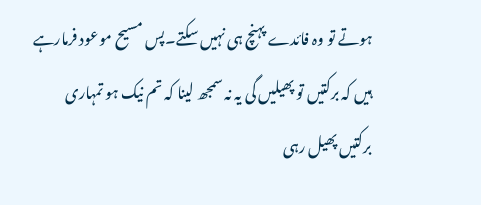ہوتے تو وہ فائدے پہنچ ہی نہیں سکتے۔پس مسیح موعود فرمارہے ہیں کہ برکتیں تو پھیلیں گی یہ نہ سمجھ لینا کہ تم نیک ہو تمہاری برکتیں پھیل رہی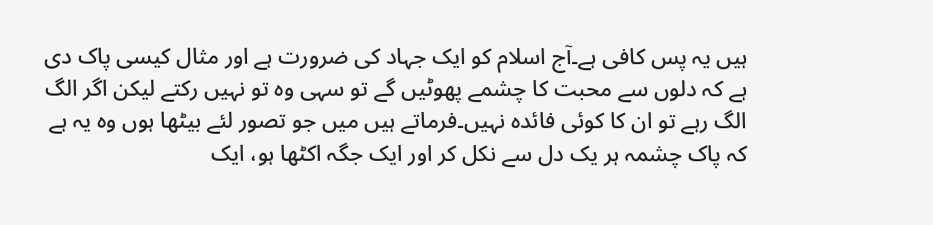ہیں یہ پس کافی ہے۔آج اسلام کو ایک جہاد کی ضرورت ہے اور مثال کیسی پاک دی ہے کہ دلوں سے محبت کا چشمے پھوٹیں گے تو سہی وہ تو نہیں رکتے لیکن اگر الگ الگ رہے تو ان کا کوئی فائدہ نہیں۔فرماتے ہیں میں جو تصور لئے بیٹھا ہوں وہ یہ ہے کہ پاک چشمہ ہر یک دل سے نکل کر اور ایک جگہ اکٹھا ہو، ایک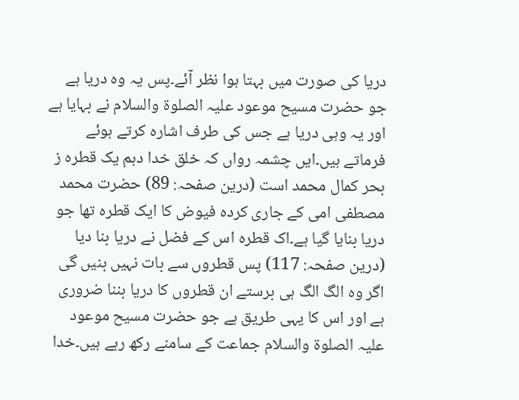دریا کی صورت میں بہتا ہوا نظر آئے۔پس یہ وہ دریا ہے جو حضرت مسیح موعود علیہ الصلوۃ والسلام نے بہایا ہے اور یہ وہی دریا ہے جس کی طرف اشارہ کرتے ہوئے فرماتے ہیں۔ایں چشمہ رواں کہ خلق خدا دہم یک قطره ز بحر كمال محمد است (درین صفحہ: 89) حضرت محمد مصطفی امی کے جاری کردہ فیوض کا ایک قطرہ تھا جو دریا بنایا گیا ہے۔اک قطرہ اس کے فضل نے دریا بنا دیا (درین صفحہ: 117) پس قطروں سے بات نہیں بنیں گی اگر وہ الگ الگ ہی برستے ان قطروں کا دریا بننا ضروری ہے اور اس کا یہی طریق ہے جو حضرت مسیح موعود علیہ الصلوۃ والسلام جماعت کے سامنے رکھ رہے ہیں۔خدا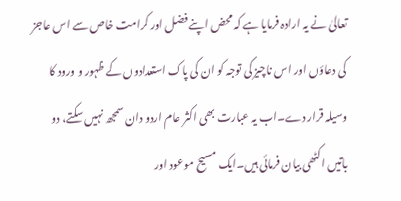تعالیٰ نے یہ ارادہ فرمایا ہے کہ محض اپنے فضل اور کرامت خاص سے اس عاجز کی دعاؤں اور اس ناچیز کی توجہ کو ان کی پاک استعدادوں کے ظہور و ورود کا وسیلہ قرار دے۔اب یہ عبارت بھی اکثر عام اردو دان سمجھ نہیں سکتے، دو باتیں اکٹھی بیان فرمائی ہیں۔ایک مسیح موعود اور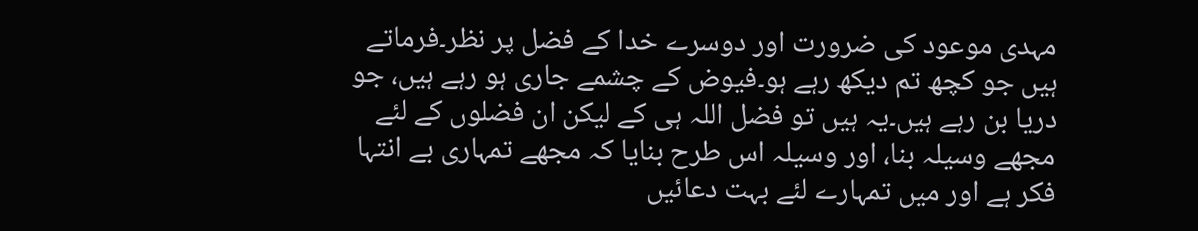مہدی موعود کی ضرورت اور دوسرے خدا کے فضل پر نظر۔فرماتے ہیں جو کچھ تم دیکھ رہے ہو۔فیوض کے چشمے جاری ہو رہے ہیں، جو دریا بن رہے ہیں۔یہ ہیں تو فضل اللہ ہی کے لیکن ان فضلوں کے لئے مجھے وسیلہ بنا، اور وسیلہ اس طرح بنایا کہ مجھے تمہاری بے انتہا فکر ہے اور میں تمہارے لئے بہت دعائیں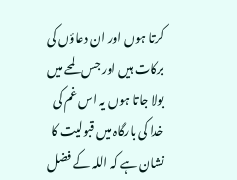کرتا ہوں اور ان دعاؤں کی برکات ہیں اور جس لمحے میں بولا جاتا ہوں یہ اس غم کی خدا کی بارگاہ میں قبولیت کا نشان ہے کہ اللہ کے فضل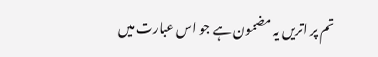تم پر اتریں یہ مضمون ہے جو اس عبارت میں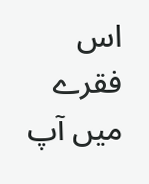اس فقرے میں آپ